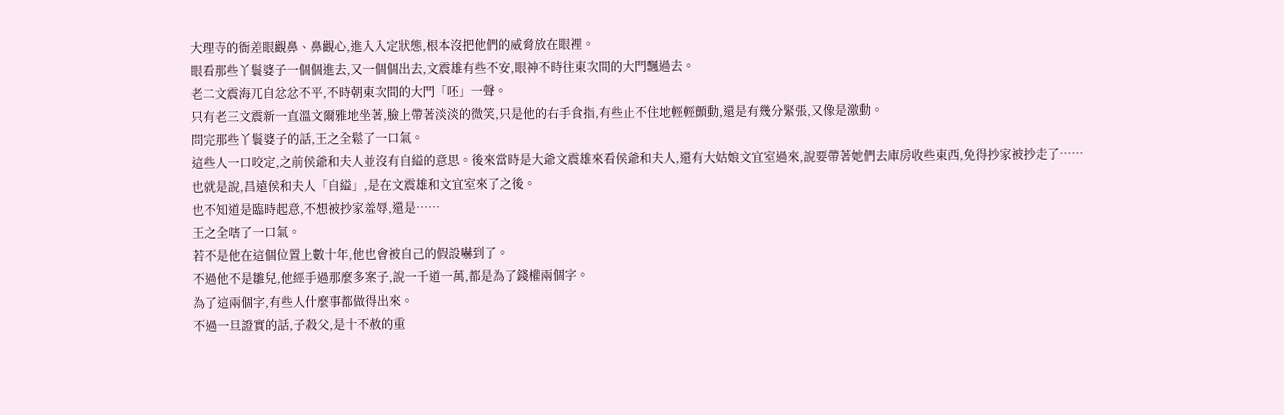大理寺的衙差眼觀鼻、鼻觀心,進入入定狀態,根本沒把他們的威脅放在眼裡。
眼看那些丫鬟婆子一個個進去,又一個個出去,文震雄有些不安,眼神不時往東次間的大門飄過去。
老二文震海兀自忿忿不平,不時朝東次間的大門「呸」一聲。
只有老三文震新一直溫文爾雅地坐著,臉上帶著淡淡的微笑,只是他的右手食指,有些止不住地輕輕顫動,還是有幾分緊張,又像是激動。
問完那些丫鬟婆子的話,王之全鬆了一口氣。
這些人一口咬定,之前侯爺和夫人並沒有自縊的意思。後來當時是大爺文震雄來看侯爺和夫人,還有大姑娘文宜室過來,說要帶著她們去庫房收些東西,免得抄家被抄走了……
也就是說,昌遠侯和夫人「自縊」,是在文震雄和文宜室來了之後。
也不知道是臨時起意,不想被抄家羞辱,還是……
王之全嗐了一口氣。
若不是他在這個位置上數十年,他也會被自己的假設嚇到了。
不過他不是雛兒,他經手過那麼多案子,說一千道一萬,都是為了錢權兩個字。
為了這兩個字,有些人什麼事都做得出來。
不過一旦證實的話,子殺父,是十不赦的重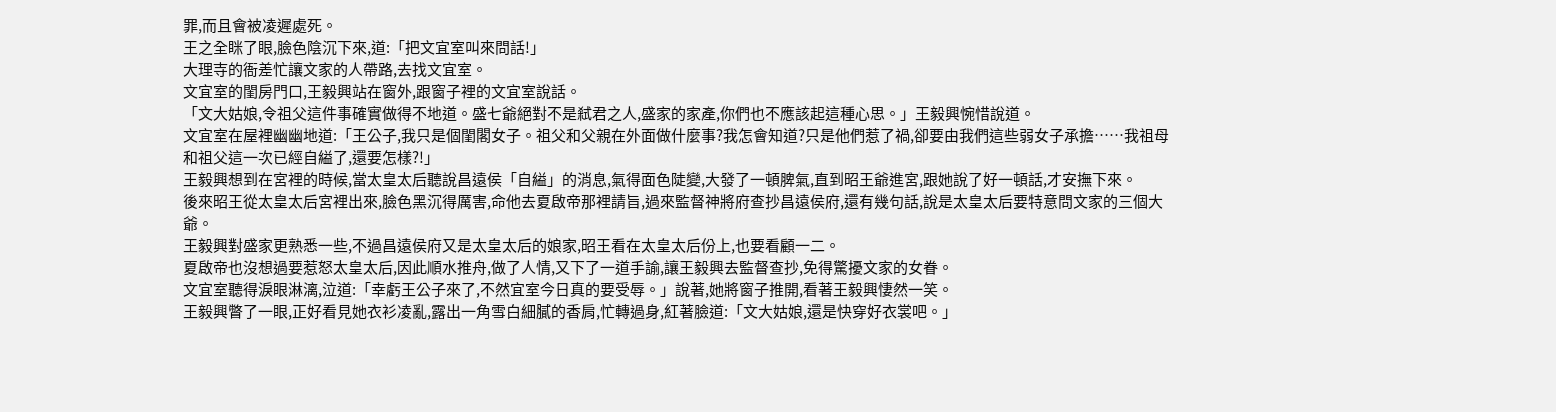罪,而且會被凌遲處死。
王之全眯了眼,臉色陰沉下來,道:「把文宜室叫來問話!」
大理寺的衙差忙讓文家的人帶路,去找文宜室。
文宜室的閨房門口,王毅興站在窗外,跟窗子裡的文宜室說話。
「文大姑娘,令祖父這件事確實做得不地道。盛七爺絕對不是弒君之人,盛家的家產,你們也不應該起這種心思。」王毅興惋惜說道。
文宜室在屋裡幽幽地道:「王公子,我只是個閨閣女子。祖父和父親在外面做什麼事?我怎會知道?只是他們惹了禍,卻要由我們這些弱女子承擔……我祖母和祖父這一次已經自縊了,還要怎樣?!」
王毅興想到在宮裡的時候,當太皇太后聽說昌遠侯「自縊」的消息,氣得面色陡變,大發了一頓脾氣,直到昭王爺進宮,跟她說了好一頓話,才安撫下來。
後來昭王從太皇太后宮裡出來,臉色黑沉得厲害,命他去夏啟帝那裡請旨,過來監督神將府查抄昌遠侯府,還有幾句話,說是太皇太后要特意問文家的三個大爺。
王毅興對盛家更熟悉一些,不過昌遠侯府又是太皇太后的娘家,昭王看在太皇太后份上,也要看顧一二。
夏啟帝也沒想過要惹怒太皇太后,因此順水推舟,做了人情,又下了一道手諭,讓王毅興去監督查抄,免得驚擾文家的女眷。
文宜室聽得淚眼淋漓,泣道:「幸虧王公子來了,不然宜室今日真的要受辱。」說著,她將窗子推開,看著王毅興悽然一笑。
王毅興瞥了一眼,正好看見她衣衫凌亂,露出一角雪白細膩的香肩,忙轉過身,紅著臉道:「文大姑娘,還是快穿好衣裳吧。」